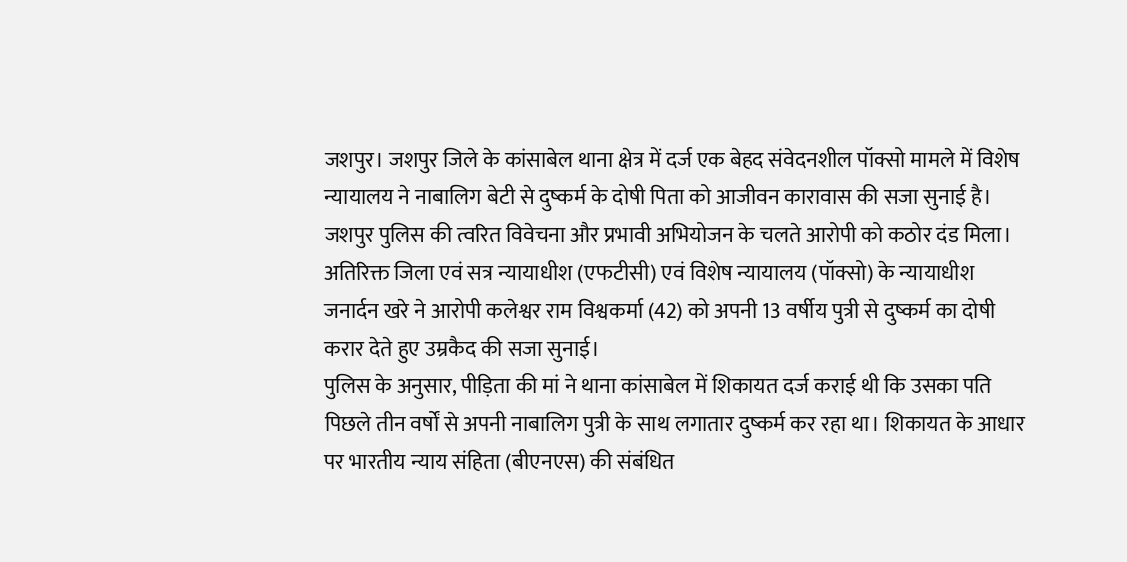जशपुर। जशपुर जिले के कांसाबेल थाना क्षेत्र में दर्ज एक बेहद संवेदनशील पॉक्सो मामले में विशेष न्यायालय ने नाबालिग बेटी से दुष्कर्म के दोषी पिता को आजीवन कारावास की सजा सुनाई है। जशपुर पुलिस की त्वरित विवेचना और प्रभावी अभियोजन के चलते आरोपी को कठोर दंड मिला।
अतिरिक्त जिला एवं सत्र न्यायाधीश (एफटीसी) एवं विशेष न्यायालय (पॉक्सो) के न्यायाधीश जनार्दन खरे ने आरोपी कलेश्वर राम विश्वकर्मा (42) को अपनी 13 वर्षीय पुत्री से दुष्कर्म का दोषी करार देते हुए उम्रकैद की सजा सुनाई।
पुलिस के अनुसार, पीड़िता की मां ने थाना कांसाबेल में शिकायत दर्ज कराई थी कि उसका पति पिछले तीन वर्षों से अपनी नाबालिग पुत्री के साथ लगातार दुष्कर्म कर रहा था। शिकायत के आधार पर भारतीय न्याय संहिता (बीएनएस) की संबंधित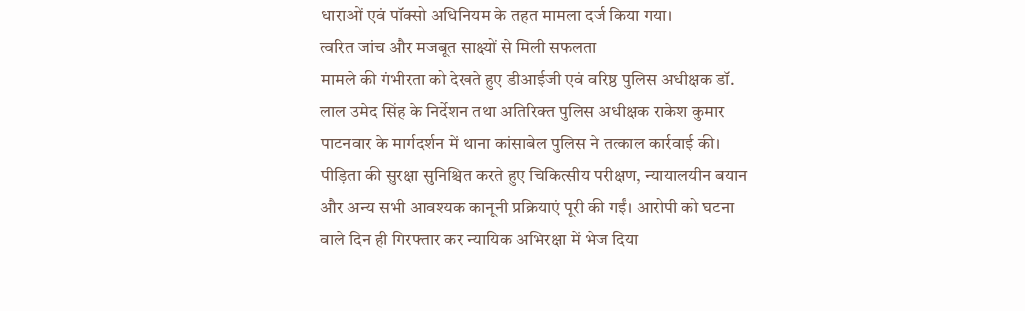धाराओं एवं पॉक्सो अधिनियम के तहत मामला दर्ज किया गया।
त्वरित जांच और मजबूत साक्ष्यों से मिली सफलता
मामले की गंभीरता को देखते हुए डीआईजी एवं वरिष्ठ पुलिस अधीक्षक डॉ. लाल उमेद सिंह के निर्देशन तथा अतिरिक्त पुलिस अधीक्षक राकेश कुमार पाटनवार के मार्गदर्शन में थाना कांसाबेल पुलिस ने तत्काल कार्रवाई की। पीड़िता की सुरक्षा सुनिश्चित करते हुए चिकित्सीय परीक्षण, न्यायालयीन बयान और अन्य सभी आवश्यक कानूनी प्रक्रियाएं पूरी की गईं। आरोपी को घटना वाले दिन ही गिरफ्तार कर न्यायिक अभिरक्षा में भेज दिया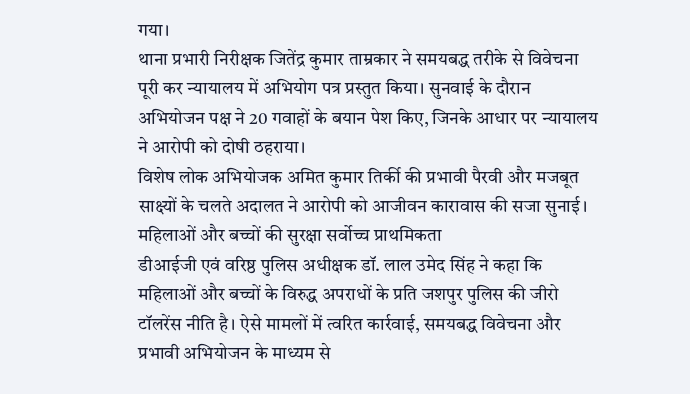गया।
थाना प्रभारी निरीक्षक जितेंद्र कुमार ताम्रकार ने समयबद्ध तरीके से विवेचना पूरी कर न्यायालय में अभियोग पत्र प्रस्तुत किया। सुनवाई के दौरान अभियोजन पक्ष ने 20 गवाहों के बयान पेश किए, जिनके आधार पर न्यायालय ने आरोपी को दोषी ठहराया।
विशेष लोक अभियोजक अमित कुमार तिर्की की प्रभावी पैरवी और मजबूत साक्ष्यों के चलते अदालत ने आरोपी को आजीवन कारावास की सजा सुनाई।
महिलाओं और बच्चों की सुरक्षा सर्वोच्च प्राथमिकता
डीआईजी एवं वरिष्ठ पुलिस अधीक्षक डॉ. लाल उमेद सिंह ने कहा कि महिलाओं और बच्चों के विरुद्ध अपराधों के प्रति जशपुर पुलिस की जीरो टॉलरेंस नीति है। ऐसे मामलों में त्वरित कार्रवाई, समयबद्ध विवेचना और प्रभावी अभियोजन के माध्यम से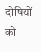दोषियों को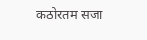कठोरतम सजा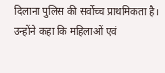दिलाना पुलिस की सर्वोच्च प्राथमिकता है। उन्होंने कहा कि महिलाओं एवं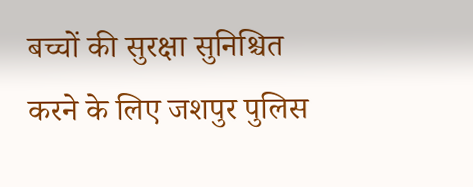बच्चों की सुरक्षा सुनिश्चित करने के लिए जशपुर पुलिस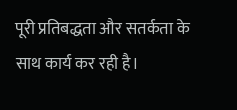पूरी प्रतिबद्धता और सतर्कता के साथ कार्य कर रही है।